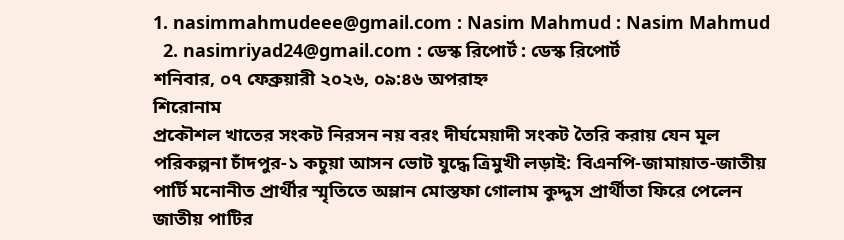1. nasimmahmudeee@gmail.com : Nasim Mahmud : Nasim Mahmud
  2. nasimriyad24@gmail.com : ডেস্ক রিপোর্ট : ডেস্ক রিপোর্ট
শনিবার, ০৭ ফেব্রুয়ারী ২০২৬, ০৯:৪৬ অপরাহ্ন
শিরোনাম
প্রকৌশল খাতের সংকট নিরসন নয় বরং দীর্ঘমেয়াদী সংকট তৈরি করায় যেন মূল পরিকল্পনা চাঁদপুর-১ কচুয়া আসন ভোট যুদ্ধে ত্রিমুখী লড়াই: বিএনপি-জামায়াত-জাতীয় পার্টি মনোনীত প্রার্থীর স্মৃতিতে অম্লান মোস্তফা গোলাম কুদ্দুস প্রার্থীতা ফিরে পেলেন জাতীয় পাটির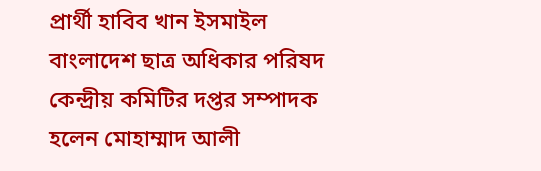প্রার্থী হাবিব খান ইসমাইল বাংলাদেশ ছাত্র অধিকার পরিষদ কেন্দ্রীয় কমিটির দপ্তর সম্পাদক হলেন মোহাম্মাদ আলী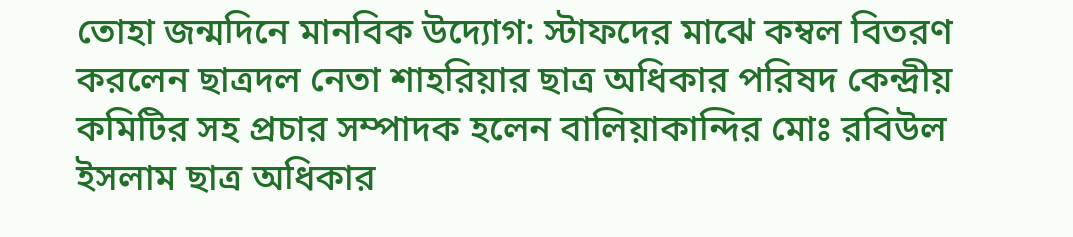তোহা জন্মদিনে মানবিক উদ্যোগ: স্টাফদের মাঝে কম্বল বিতরণ করলেন ছাত্রদল নেতা শাহরিয়ার ছাত্র অধিকার পরিষদ কেন্দ্রীয় কমিটির সহ প্রচার সম্পাদক হলেন বালিয়াকান্দির মোঃ রবিউল ইসলাম ছাত্র অধিকার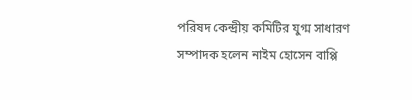পরিষদ কেন্দ্রীয় কমিটির যুগ্ম সাধারণ সম্পাদক হলেন নাইম হোসেন বাপ্পি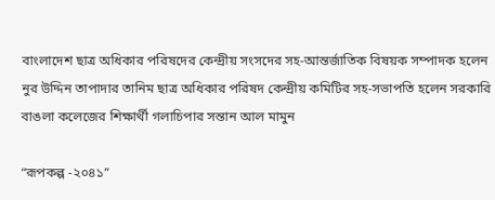বাংলাদেশ ছাত্র অধিকার পরিষদের কেন্দ্রীয় সংসদের সহ-আন্তর্জাতিক বিষয়ক সম্পাদক হলেন নুর উদ্দিন তাপাদার তানিম ছাত্র অধিকার পরিষদ কেন্দ্রীয় কমিটির সহ-সভাপতি হলেন সরকারি বাঙলা কলেজের শিক্ষার্থী গলাচিপার সন্তান আল মামুন

“রূপকল্প -২০৪১”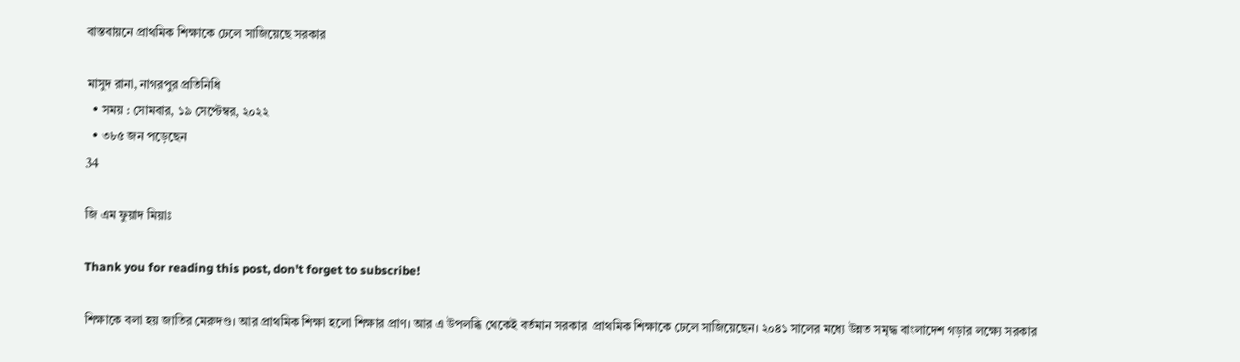বাস্তবায়নে প্রাথমিক শিক্ষাকে ঢেলে সাজিয়েছে সরকার

মাসুদ রানা, নাগরপুর প্রতিনিধি
  • সময় : সোমবার, ১৯ সেপ্টেম্বর, ২০২২
  • ৩৮৫ জন পড়েছেন
34

জি এম ফুয়াদ মিয়াঃ

Thank you for reading this post, don't forget to subscribe!

শিক্ষাকে বলা হয় জাতির মেরুদণ্ড। আর প্রাথমিক শিক্ষা হলো শিক্ষার প্রাণ। আর এ উপলব্ধি থেকেই বর্তমান সরকার  প্রাথমিক শিক্ষাকে ঢেলে সাজিয়েছেন। ২০৪১ সালের মধ্যে উন্নত সমৃদ্ধ বাংলাদেশ গড়ার লক্ষ্যে সরকার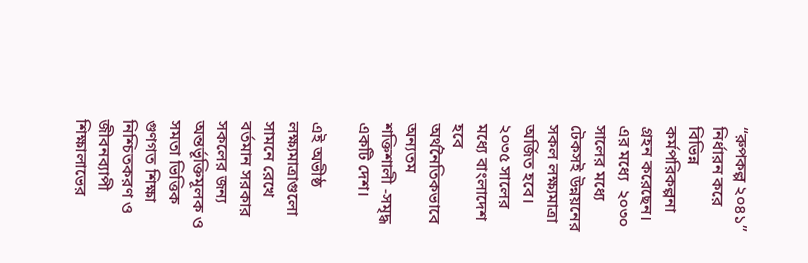“রুপকল্প ২০৪১” নির্ধারন করে বিভিন্ন কর্মপরিকল্পনা গ্রহন করেছেন। এর মধ্যে  ২০৩০ সালের মধ্যে টেকসই উন্নয়নের সকল লক্ষ্যমাত্রা অর্জিত হবে।  ২০৩৫ সালের মধ্যে বাংলাদেশ হবে  অর্থনৈতিকভাবে অন্যতম শক্তিশালী -সমৃদ্ধ একটি দেশ।

এই অভীষ্ঠ লক্ষ্যমাত্রাগুলো সামনে রেখে বর্তমান সরকার সকলের জন্য অন্তর্ভূক্তিমূলক ও সমতা ভিত্তিক গুণগত শিক্ষা নিশ্চিতকরণ ও জীবনব্যাপী শিক্ষালাভের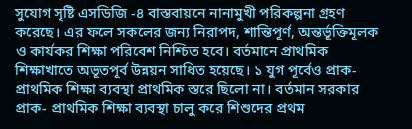সুযোগ সৃষ্টি এসডিজি -৪ বাস্তবায়নে নানামুখী পরিকল্পনা গ্রহণ করেছে। এর ফলে সকলের জন্য নিরাপদ, শান্তিপূর্ণ, অন্তর্ভূক্তিমূলক ও কার্যকর শিক্ষা পরিবেশ নিশ্চিত হবে। বর্তমানে প্রাথমিক শিক্ষাখাতে অভূতপূর্ব উন্নয়ন সাধিত হয়েছে। ১ যুগ পূর্বেও প্রাক- প্রাথমিক শিক্ষা ব্যবস্থা প্রাথমিক স্তরে ছিলো না। বর্তমান সরকার প্রাক- প্রাথমিক শিক্ষা ব্যবস্থা চালু করে শিশুদের প্রথম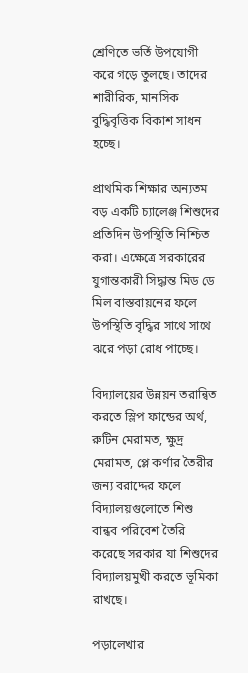শ্রেণিতে ভর্তি উপযোগী করে গড়ে তুলছে। তাদের শারীরিক, মানসিক বুদ্ধিবৃত্তিক বিকাশ সাধন হচ্ছে।

প্রাথমিক শিক্ষার অন্যতম বড় একটি চ্যালেঞ্জ শিশুদের প্রতিদিন উপস্থিতি নিশ্চিত করা। এক্ষেত্রে সরকারের যুগান্তকারী সিদ্ধান্ত মিড ডে মিল বাস্তবায়নের ফলে উপস্থিতি বৃদ্ধির সাথে সাথে ঝরে পড়া রোধ পাচ্ছে।

বিদ্যালয়ের উন্নয়ন তরান্বিত করতে স্লিপ ফান্ডের অর্থ, রুটিন মেরামত, ক্ষুদ্র মেরামত, প্লে কর্ণার তৈরীর জন্য বরাদ্দের ফলে বিদ্যালয়গুলোতে শিশু বান্ধব পরিবেশ তৈরি করেছে সরকার যা শিশুদের বিদ্যালয়মুখী করতে ভূমিকা রাখছে।

পড়ালেখার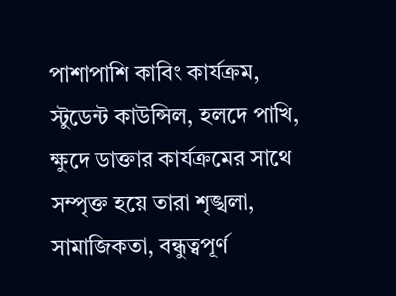পাশাপাশি কাবিং কার্যক্রম, স্টুডেন্ট কাউন্সিল, হলদে পাখি, ক্ষুদে ডাক্তার কার্যক্রমের সাথে সম্পৃক্ত হয়ে তারা শৃঙ্খলা, সামাজিকতা, বন্ধুত্বপূর্ণ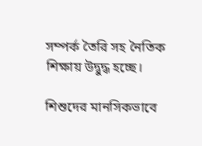সম্পর্ক তৈরি সহ নৈতিক শিক্ষায় উদ্বুদ্ধ হচ্ছে।

শিশুদের মানসিকভাবে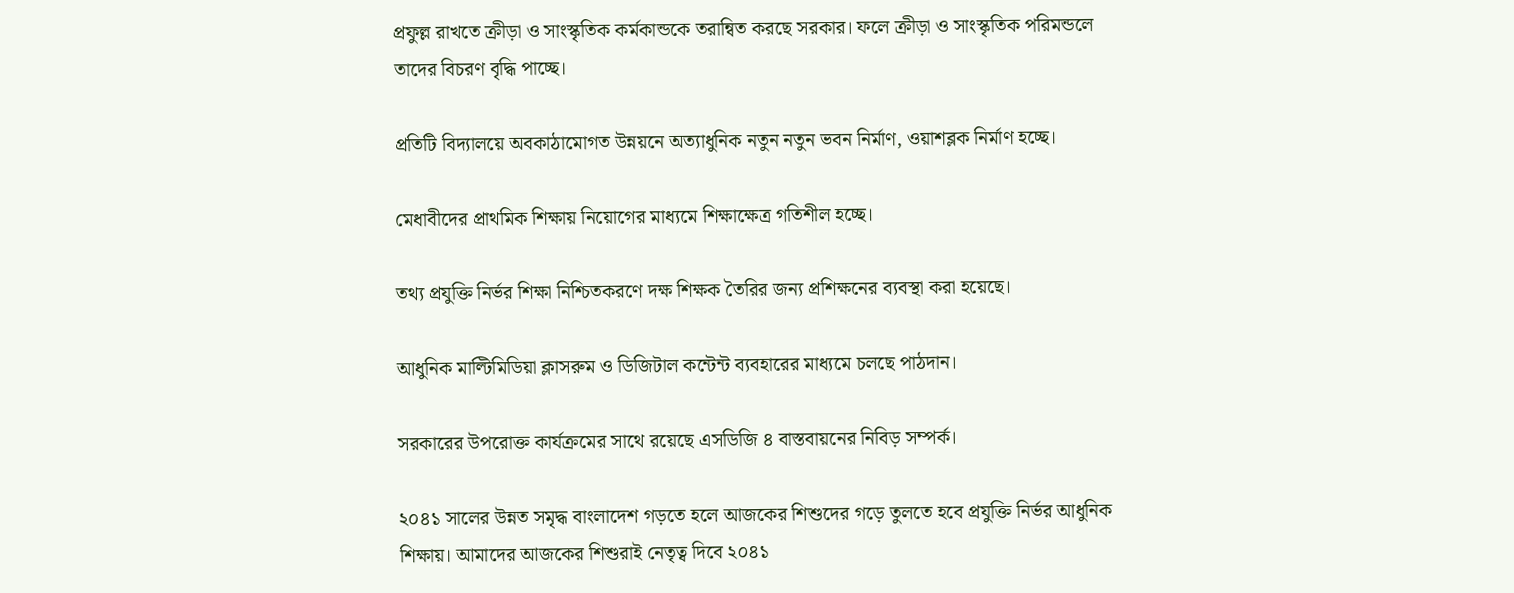প্রফুল্ল রাখতে ক্রীড়া ও সাংস্কৃতিক কর্মকান্ডকে তরান্বিত করছে সরকার। ফলে ক্রীড়া ও সাংস্কৃতিক পরিমন্ডলে তাদের বিচরণ বৃদ্ধি পাচ্ছে।

প্রতিটি বিদ্যালয়ে অবকাঠামোগত উন্নয়নে অত্যাধুনিক নতুন নতুন ভবন নির্মাণ, ওয়াশব্লক নির্মাণ হচ্ছে।

মেধাবীদের প্রাথমিক শিক্ষায় নিয়োগের মাধ্যমে শিক্ষাক্ষেত্র গতিশীল হচ্ছে।

তথ্য প্রযুক্তি নির্ভর শিক্ষা নিশ্চিতকরণে দক্ষ শিক্ষক তৈরির জন্য প্রশিক্ষনের ব্যবস্থা করা হয়েছে।

আধুনিক মাল্টিমিডিয়া ক্লাসরুম ও ডিজিটাল কন্টেন্ট ব্যবহারের মাধ্যমে চলছে পাঠদান।

সরকারের উপরোক্ত কার্যক্রমের সাথে রয়েছে এসডিজি ৪ বাস্তবায়নের নিবিড় সম্পর্ক।

২০৪১ সালের উন্নত সমৃদ্ধ বাংলাদেশ গড়তে হলে আজকের শিশুদের গড়ে তুলতে হবে প্রযুক্তি নির্ভর আধুনিক শিক্ষায়। আমাদের আজকের শিশুরাই নেতৃত্ব দিবে ২০৪১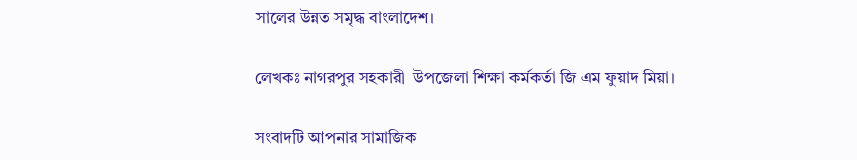সালের উন্নত সমৃদ্ধ বাংলাদেশ।

লেখকঃ নাগরপুর সহকারী  উপজেলা শিক্ষা কর্মকর্তা জি এম ফুয়াদ মিয়া।

সংবাদটি আপনার সামাজিক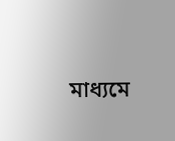মাধ্যমে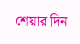শেয়ার দিন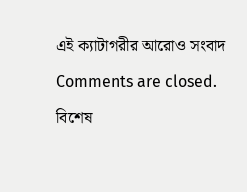এই ক্যাটাগরীর আরোও সংবাদ

Comments are closed.

বিশেষ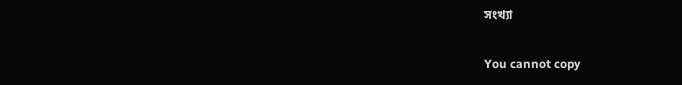সংখ্যা

You cannot copy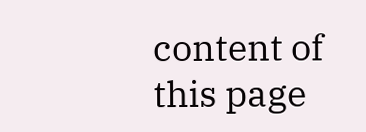content of this page